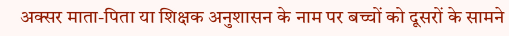अक्सर माता-पिता या शिक्षक अनुशासन के नाम पर बच्चों को दूसरों के सामने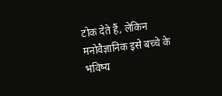टोक देते हैं, लेकिन मनोवैज्ञानिक इसे बच्चे के भविष्य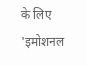के लिए 'इमोशनल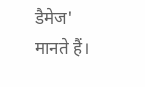डैमेज' मानते हैं।